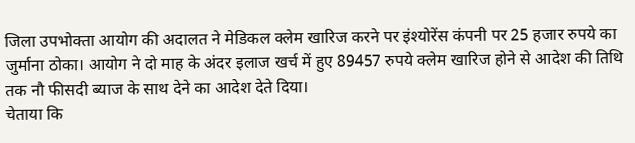जिला उपभोक्ता आयोग की अदालत ने मेडिकल क्लेम खारिज करने पर इंश्योरेंस कंपनी पर 25 हजार रुपये का जुर्माना ठोका। आयोग ने दो माह के अंदर इलाज खर्च में हुए 89457 रुपये क्लेम खारिज होने से आदेश की तिथि तक नौ फीसदी ब्याज के साथ देने का आदेश देते दिया।
चेताया कि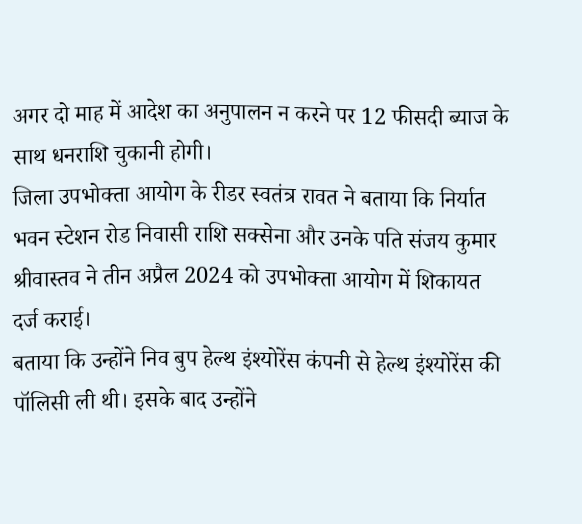अगर दो माह में आदेश का अनुपालन न करने पर 12 फीसदी ब्याज के साथ धनराशि चुकानी होगी।
जिला उपभोक्ता आयोग के रीडर स्वतंत्र रावत ने बताया कि निर्यात भवन स्टेशन रोड निवासी राशि सक्सेना और उनके पति संजय कुमार श्रीवास्तव ने तीन अप्रैल 2024 को उपभोक्ता आयोग में शिकायत दर्ज कराई।
बताया कि उन्होंने निव बुप हेल्थ इंश्योरेंस कंपनी से हेल्थ इंश्योरेंस की पॉलिसी ली थी। इसके बाद उन्होंने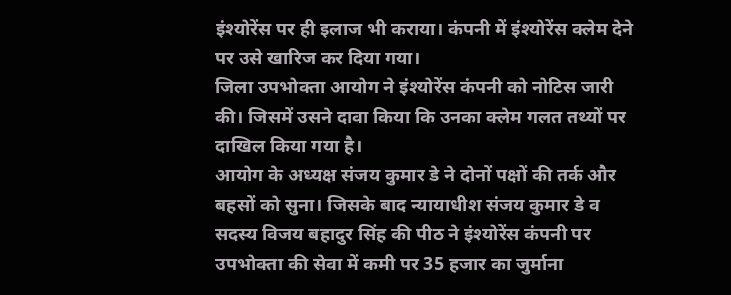इंश्योरेंस पर ही इलाज भी कराया। कंपनी में इंश्योरेंस क्लेम देने पर उसे खारिज कर दिया गया।
जिला उपभोक्ता आयोग ने इंश्योरेंस कंपनी को नोटिस जारी की। जिसमें उसने दावा किया कि उनका क्लेम गलत तथ्यों पर दाखिल किया गया है।
आयोग के अध्यक्ष संजय कुमार डे ने दोनों पक्षों की तर्क और बहसों को सुना। जिसके बाद न्यायाधीश संजय कुमार डे व सदस्य विजय बहादुर सिंह की पीठ ने इंश्योरेंस कंपनी पर उपभोक्ता की सेवा में कमी पर 35 हजार का जुर्माना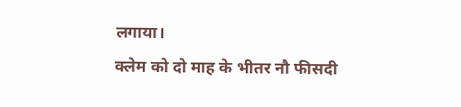लगाया।
क्लेम को दो माह के भीतर नौ फीसदी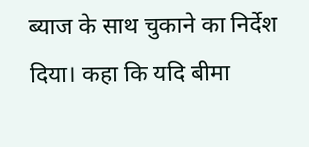ब्याज के साथ चुकाने का निर्देश दिया। कहा कि यदि बीमा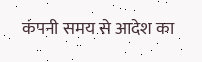कंपनी समय से आदेश का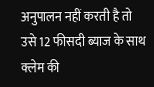अनुपालन नहीं करती है तो उसे 12 फीसदी ब्याज के साथ क्लेम की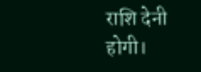राशि देनी होगी।